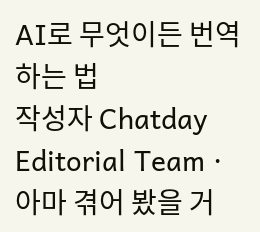AI로 무엇이든 번역하는 법
작성자 Chatday Editorial Team ·
아마 겪어 봤을 거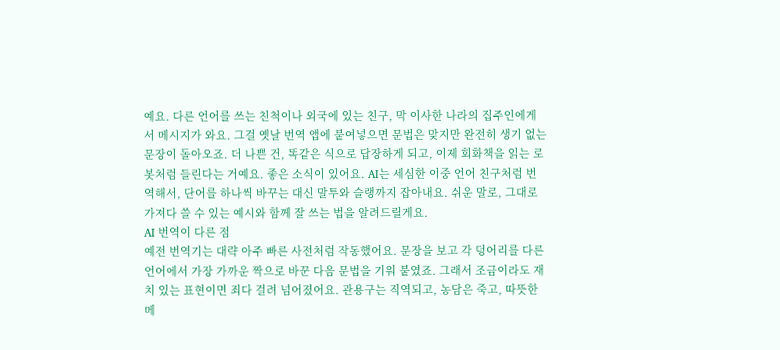예요. 다른 언어를 쓰는 친척이나 외국에 있는 친구, 막 이사한 나라의 집주인에게서 메시지가 와요. 그걸 옛날 번역 앱에 붙여넣으면 문법은 맞지만 완전히 생기 없는 문장이 돌아오죠. 더 나쁜 건, 똑같은 식으로 답장하게 되고, 이제 회화책을 읽는 로봇처럼 들린다는 거예요. 좋은 소식이 있어요. AI는 세심한 이중 언어 친구처럼 번역해서, 단어를 하나씩 바꾸는 대신 말투와 슬랭까지 잡아내요. 쉬운 말로, 그대로 가져다 쓸 수 있는 예시와 함께 잘 쓰는 법을 알려드릴게요.
AI 번역이 다른 점
예전 번역기는 대략 아주 빠른 사전처럼 작동했어요. 문장을 보고 각 덩어리를 다른 언어에서 가장 가까운 짝으로 바꾼 다음 문법을 기워 붙였죠. 그래서 조금이라도 재치 있는 표현이면 죄다 걸려 넘어졌어요. 관용구는 직역되고, 농담은 죽고, 따뜻한 메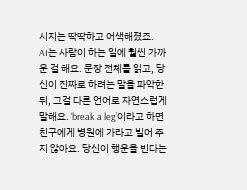시지는 딱딱하고 어색해졌죠.
AI는 사람이 하는 일에 훨씬 가까운 걸 해요. 문장 전체를 읽고, 당신이 진짜로 하려는 말을 파악한 뒤, 그걸 다른 언어로 자연스럽게 말해요. ‘break a leg’이라고 하면 친구에게 병원에 가라고 빌어 주지 않아요. 당신이 행운을 빈다는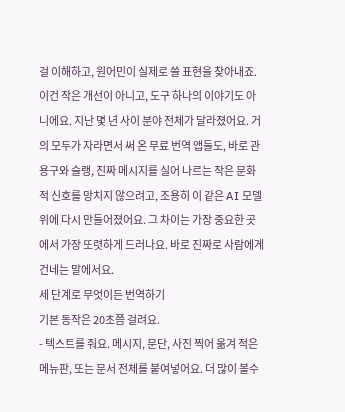걸 이해하고, 원어민이 실제로 쓸 표현을 찾아내죠.
이건 작은 개선이 아니고, 도구 하나의 이야기도 아니에요. 지난 몇 년 사이 분야 전체가 달라졌어요. 거의 모두가 자라면서 써 온 무료 번역 앱들도, 바로 관용구와 슬랭, 진짜 메시지를 실어 나르는 작은 문화적 신호를 망치지 않으려고, 조용히 이 같은 AI 모델 위에 다시 만들어졌어요. 그 차이는 가장 중요한 곳에서 가장 또렷하게 드러나요. 바로 진짜로 사람에게 건네는 말에서요.
세 단계로 무엇이든 번역하기
기본 동작은 20초쯤 걸려요.
- 텍스트를 줘요. 메시지, 문단, 사진 찍어 옮겨 적은 메뉴판, 또는 문서 전체를 붙여넣어요. 더 많이 볼수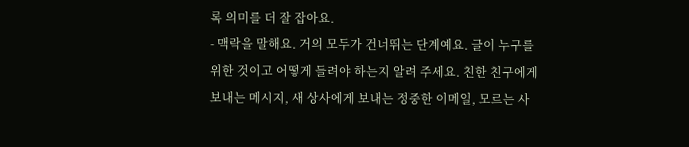록 의미를 더 잘 잡아요.
- 맥락을 말해요. 거의 모두가 건너뛰는 단계예요. 글이 누구를 위한 것이고 어떻게 들려야 하는지 알려 주세요. 친한 친구에게 보내는 메시지, 새 상사에게 보내는 정중한 이메일, 모르는 사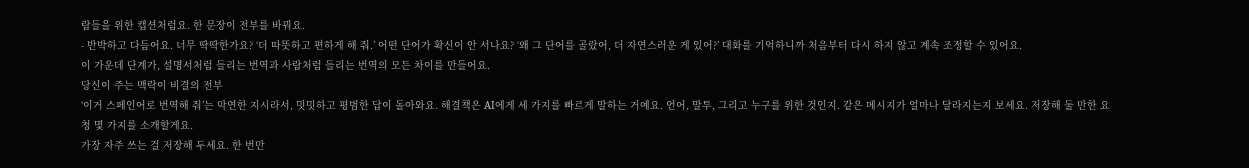람들을 위한 캡션처럼요. 한 문장이 전부를 바꿔요.
- 반박하고 다듬어요. 너무 딱딱한가요? ‘더 따뜻하고 편하게 해 줘.’ 어떤 단어가 확신이 안 서나요? ‘왜 그 단어를 골랐어, 더 자연스러운 게 있어?’ 대화를 기억하니까 처음부터 다시 하지 않고 계속 조정할 수 있어요.
이 가운데 단계가, 설명서처럼 들리는 번역과 사람처럼 들리는 번역의 모든 차이를 만들어요.
당신이 주는 맥락이 비결의 전부
‘이거 스페인어로 번역해 줘’는 막연한 지시라서, 밋밋하고 평범한 답이 돌아와요. 해결책은 AI에게 세 가지를 빠르게 말하는 거예요. 언어, 말투, 그리고 누구를 위한 것인지. 같은 메시지가 얼마나 달라지는지 보세요. 저장해 둘 만한 요청 몇 가지를 소개할게요.
가장 자주 쓰는 걸 저장해 두세요. 한 번만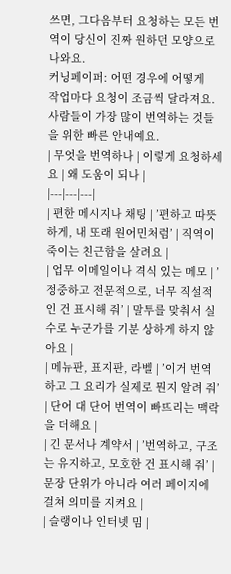쓰면, 그다음부터 요청하는 모든 번역이 당신이 진짜 원하던 모양으로 나와요.
커닝페이퍼: 어떤 경우에 어떻게
작업마다 요청이 조금씩 달라져요. 사람들이 가장 많이 번역하는 것들을 위한 빠른 안내예요.
| 무엇을 번역하나 | 이렇게 요청하세요 | 왜 도움이 되나 |
|---|---|---|
| 편한 메시지나 채팅 | ’편하고 따뜻하게, 내 또래 원어민처럼’ | 직역이 죽이는 친근함을 살려요 |
| 업무 이메일이나 격식 있는 메모 | ’정중하고 전문적으로, 너무 직설적인 건 표시해 줘’ | 말투를 맞춰서 실수로 누군가를 기분 상하게 하지 않아요 |
| 메뉴판, 표지판, 라벨 | ’이거 번역하고 그 요리가 실제로 뭔지 알려 줘’ | 단어 대 단어 번역이 빠뜨리는 맥락을 더해요 |
| 긴 문서나 계약서 | ’번역하고, 구조는 유지하고, 모호한 건 표시해 줘’ | 문장 단위가 아니라 여러 페이지에 걸쳐 의미를 지켜요 |
| 슬랭이나 인터넷 밈 |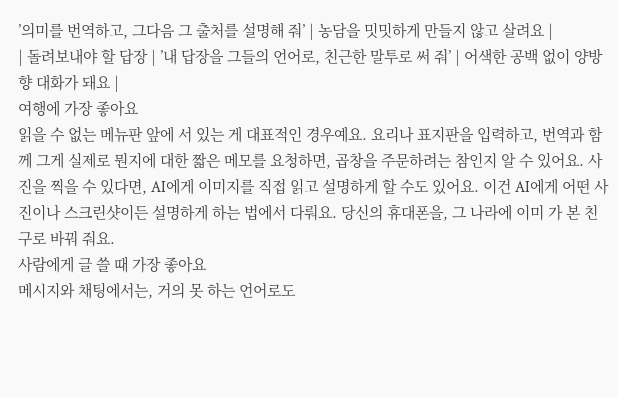’의미를 번역하고, 그다음 그 출처를 설명해 줘’ | 농담을 밋밋하게 만들지 않고 살려요 |
| 돌려보내야 할 답장 | ’내 답장을 그들의 언어로, 친근한 말투로 써 줘’ | 어색한 공백 없이 양방향 대화가 돼요 |
여행에 가장 좋아요
읽을 수 없는 메뉴판 앞에 서 있는 게 대표적인 경우예요. 요리나 표지판을 입력하고, 번역과 함께 그게 실제로 뭔지에 대한 짧은 메모를 요청하면, 곱창을 주문하려는 참인지 알 수 있어요. 사진을 찍을 수 있다면, AI에게 이미지를 직접 읽고 설명하게 할 수도 있어요. 이건 AI에게 어떤 사진이나 스크린샷이든 설명하게 하는 법에서 다뤄요. 당신의 휴대폰을, 그 나라에 이미 가 본 친구로 바꿔 줘요.
사람에게 글 쓸 때 가장 좋아요
메시지와 채팅에서는, 거의 못 하는 언어로도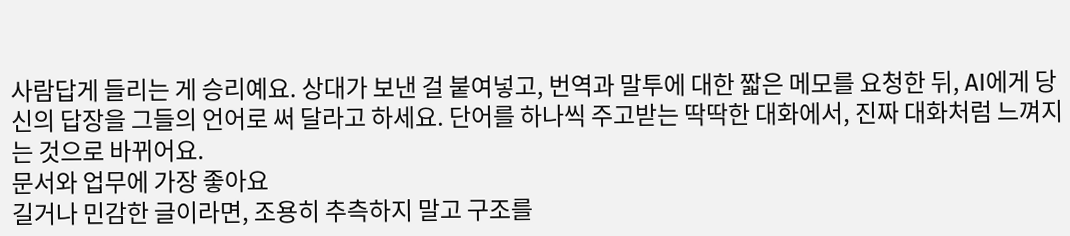사람답게 들리는 게 승리예요. 상대가 보낸 걸 붙여넣고, 번역과 말투에 대한 짧은 메모를 요청한 뒤, AI에게 당신의 답장을 그들의 언어로 써 달라고 하세요. 단어를 하나씩 주고받는 딱딱한 대화에서, 진짜 대화처럼 느껴지는 것으로 바뀌어요.
문서와 업무에 가장 좋아요
길거나 민감한 글이라면, 조용히 추측하지 말고 구조를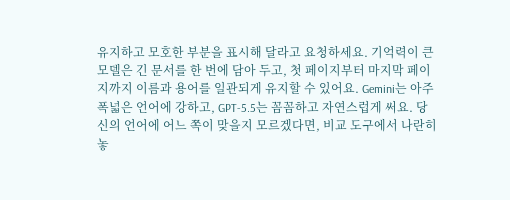유지하고 모호한 부분을 표시해 달라고 요청하세요. 기억력이 큰 모델은 긴 문서를 한 번에 담아 두고, 첫 페이지부터 마지막 페이지까지 이름과 용어를 일관되게 유지할 수 있어요. Gemini는 아주 폭넓은 언어에 강하고, GPT-5.5는 꼼꼼하고 자연스럽게 써요. 당신의 언어에 어느 쪽이 맞을지 모르겠다면, 비교 도구에서 나란히 놓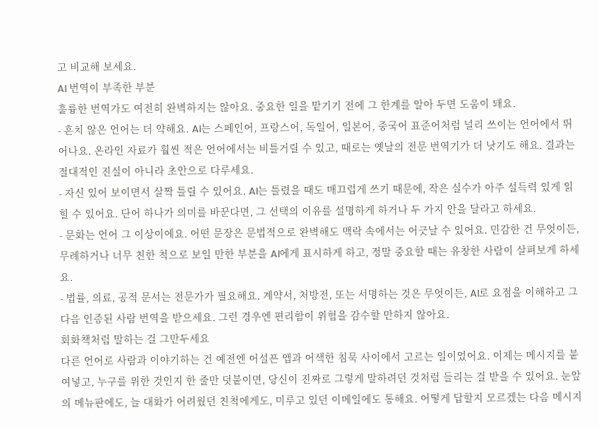고 비교해 보세요.
AI 번역이 부족한 부분
훌륭한 번역가도 여전히 완벽하지는 않아요. 중요한 일을 맡기기 전에 그 한계를 알아 두면 도움이 돼요.
- 흔치 않은 언어는 더 약해요. AI는 스페인어, 프랑스어, 독일어, 일본어, 중국어 표준어처럼 널리 쓰이는 언어에서 뛰어나요. 온라인 자료가 훨씬 적은 언어에서는 비틀거릴 수 있고, 때로는 옛날의 전문 번역기가 더 낫기도 해요. 결과는 절대적인 진실이 아니라 초안으로 다루세요.
- 자신 있어 보이면서 살짝 틀릴 수 있어요. AI는 틀렸을 때도 매끄럽게 쓰기 때문에, 작은 실수가 아주 설득력 있게 읽힐 수 있어요. 단어 하나가 의미를 바꾼다면, 그 선택의 이유를 설명하게 하거나 두 가지 안을 달라고 하세요.
- 문화는 언어 그 이상이에요. 어떤 문장은 문법적으로 완벽해도 맥락 속에서는 어긋날 수 있어요. 민감한 건 무엇이든, 무례하거나 너무 친한 척으로 보일 만한 부분을 AI에게 표시하게 하고, 정말 중요할 때는 유창한 사람이 살펴보게 하세요.
- 법률, 의료, 공적 문서는 전문가가 필요해요. 계약서, 처방전, 또는 서명하는 것은 무엇이든, AI로 요점을 이해하고 그다음 인증된 사람 번역을 받으세요. 그런 경우엔 편리함이 위험을 감수할 만하지 않아요.
회화책처럼 말하는 걸 그만두세요
다른 언어로 사람과 이야기하는 건 예전엔 어설픈 앱과 어색한 침묵 사이에서 고르는 일이었어요. 이제는 메시지를 붙여넣고, 누구를 위한 것인지 한 줄만 덧붙이면, 당신이 진짜로 그렇게 말하려던 것처럼 들리는 걸 받을 수 있어요. 눈앞의 메뉴판에도, 늘 대화가 어려웠던 친척에게도, 미루고 있던 이메일에도 통해요. 어떻게 답할지 모르겠는 다음 메시지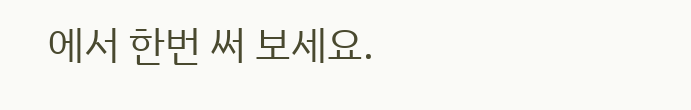에서 한번 써 보세요.